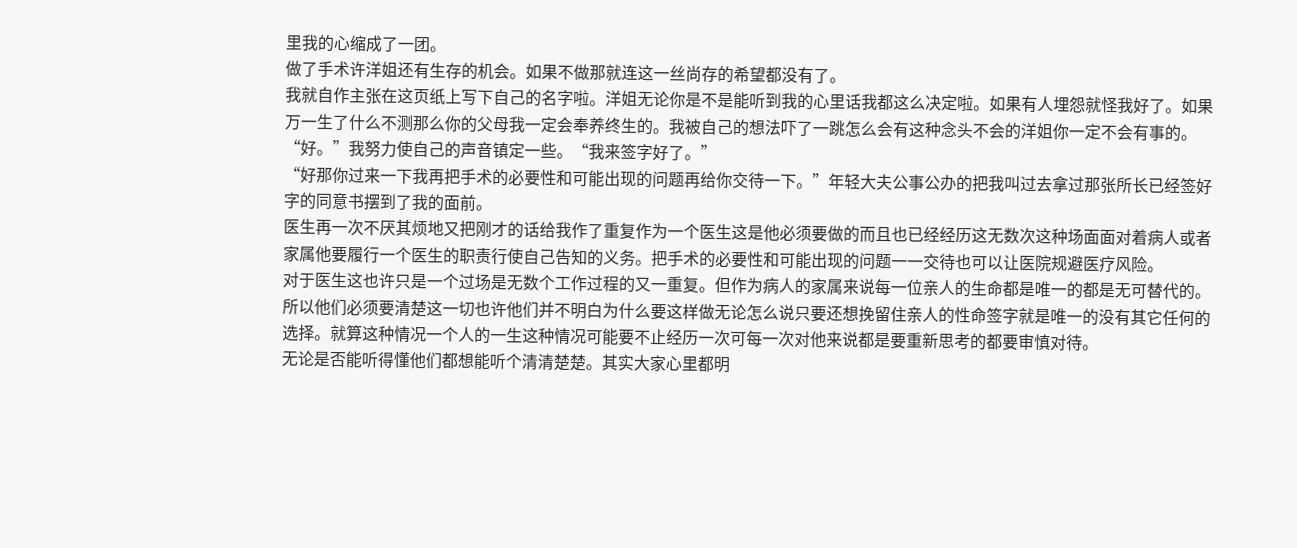里我的心缩成了一团。
做了手术许洋姐还有生存的机会。如果不做那就连这一丝尚存的希望都没有了。
我就自作主张在这页纸上写下自己的名字啦。洋姐无论你是不是能听到我的心里话我都这么决定啦。如果有人埋怨就怪我好了。如果万一生了什么不测那么你的父母我一定会奉养终生的。我被自己的想法吓了一跳怎么会有这种念头不会的洋姐你一定不会有事的。
“好。”我努力使自己的声音镇定一些。“我来签字好了。”
“好那你过来一下我再把手术的必要性和可能出现的问题再给你交待一下。”年轻大夫公事公办的把我叫过去拿过那张所长已经签好字的同意书摆到了我的面前。
医生再一次不厌其烦地又把刚才的话给我作了重复作为一个医生这是他必须要做的而且也已经经历这无数次这种场面面对着病人或者家属他要履行一个医生的职责行使自己告知的义务。把手术的必要性和可能出现的问题一一交待也可以让医院规避医疗风险。
对于医生这也许只是一个过场是无数个工作过程的又一重复。但作为病人的家属来说每一位亲人的生命都是唯一的都是无可替代的。所以他们必须要清楚这一切也许他们并不明白为什么要这样做无论怎么说只要还想挽留住亲人的性命签字就是唯一的没有其它任何的选择。就算这种情况一个人的一生这种情况可能要不止经历一次可每一次对他来说都是要重新思考的都要审慎对待。
无论是否能听得懂他们都想能听个清清楚楚。其实大家心里都明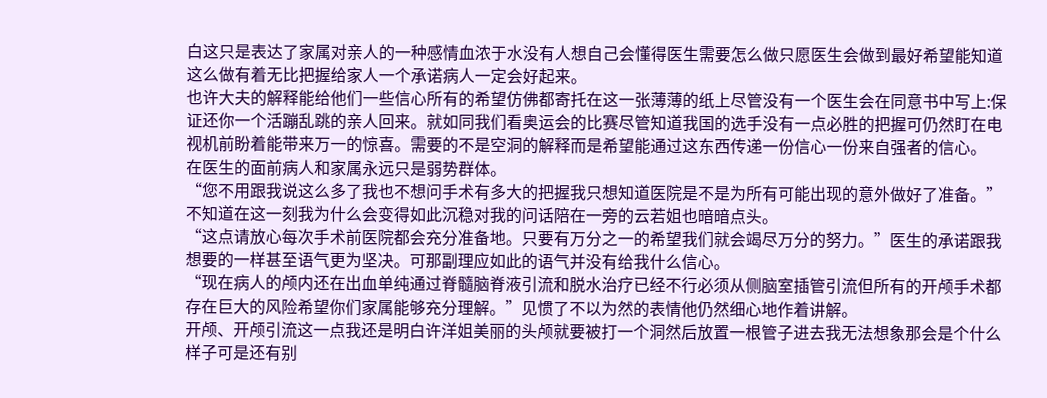白这只是表达了家属对亲人的一种感情血浓于水没有人想自己会懂得医生需要怎么做只愿医生会做到最好希望能知道这么做有着无比把握给家人一个承诺病人一定会好起来。
也许大夫的解释能给他们一些信心所有的希望仿佛都寄托在这一张薄薄的纸上尽管没有一个医生会在同意书中写上:保证还你一个活蹦乱跳的亲人回来。就如同我们看奥运会的比赛尽管知道我国的选手没有一点必胜的把握可仍然盯在电视机前盼着能带来万一的惊喜。需要的不是空洞的解释而是希望能通过这东西传递一份信心一份来自强者的信心。
在医生的面前病人和家属永远只是弱势群体。
“您不用跟我说这么多了我也不想问手术有多大的把握我只想知道医院是不是为所有可能出现的意外做好了准备。”
不知道在这一刻我为什么会变得如此沉稳对我的问话陪在一旁的云若姐也暗暗点头。
“这点请放心每次手术前医院都会充分准备地。只要有万分之一的希望我们就会竭尽万分的努力。”医生的承诺跟我想要的一样甚至语气更为坚决。可那副理应如此的语气并没有给我什么信心。
“现在病人的颅内还在出血单纯通过脊髓脑脊液引流和脱水治疗已经不行必须从侧脑室插管引流但所有的开颅手术都存在巨大的风险希望你们家属能够充分理解。”见惯了不以为然的表情他仍然细心地作着讲解。
开颅、开颅引流这一点我还是明白许洋姐美丽的头颅就要被打一个洞然后放置一根管子进去我无法想象那会是个什么样子可是还有别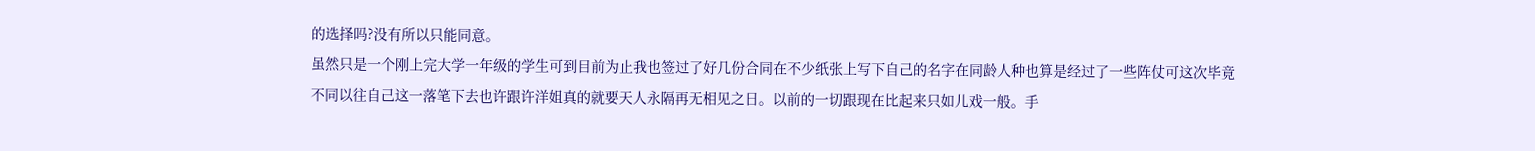的选择吗?没有所以只能同意。
虽然只是一个刚上完大学一年级的学生可到目前为止我也签过了好几份合同在不少纸张上写下自己的名字在同龄人种也算是经过了一些阵仗可这次毕竟不同以往自己这一落笔下去也许跟许洋姐真的就要天人永隔再无相见之日。以前的一切跟现在比起来只如儿戏一般。手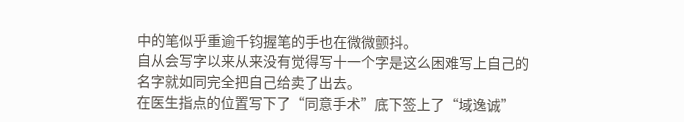中的笔似乎重逾千钧握笔的手也在微微颤抖。
自从会写字以来从来没有觉得写十一个字是这么困难写上自己的名字就如同完全把自己给卖了出去。
在医生指点的位置写下了“同意手术”底下签上了“域逸诚”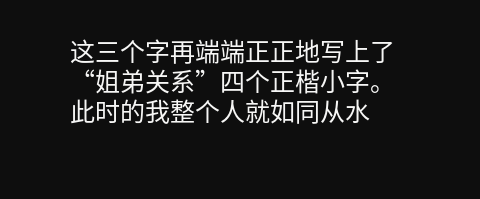这三个字再端端正正地写上了“姐弟关系”四个正楷小字。
此时的我整个人就如同从水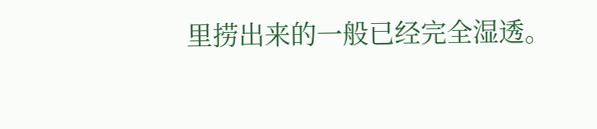里捞出来的一般已经完全湿透。